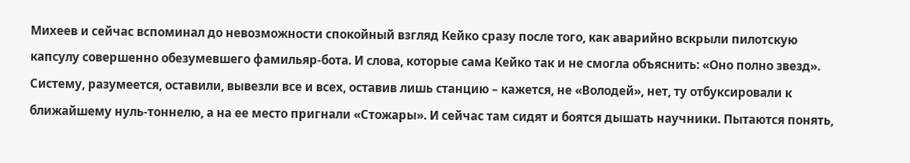Михеев и сейчас вспоминал до невозможности спокойный взгляд Кейко сразу после того, как аварийно вскрыли пилотскую капсулу совершенно обезумевшего фамильяр-бота. И слова, которые сама Кейко так и не смогла объяснить: «Оно полно звезд». Систему, разумеется, оставили, вывезли все и всех, оставив лишь станцию – кажется, не «Володей», нет, ту отбуксировали к ближайшему нуль-тоннелю, а на ее место пригнали «Стожары». И сейчас там сидят и боятся дышать научники. Пытаются понять,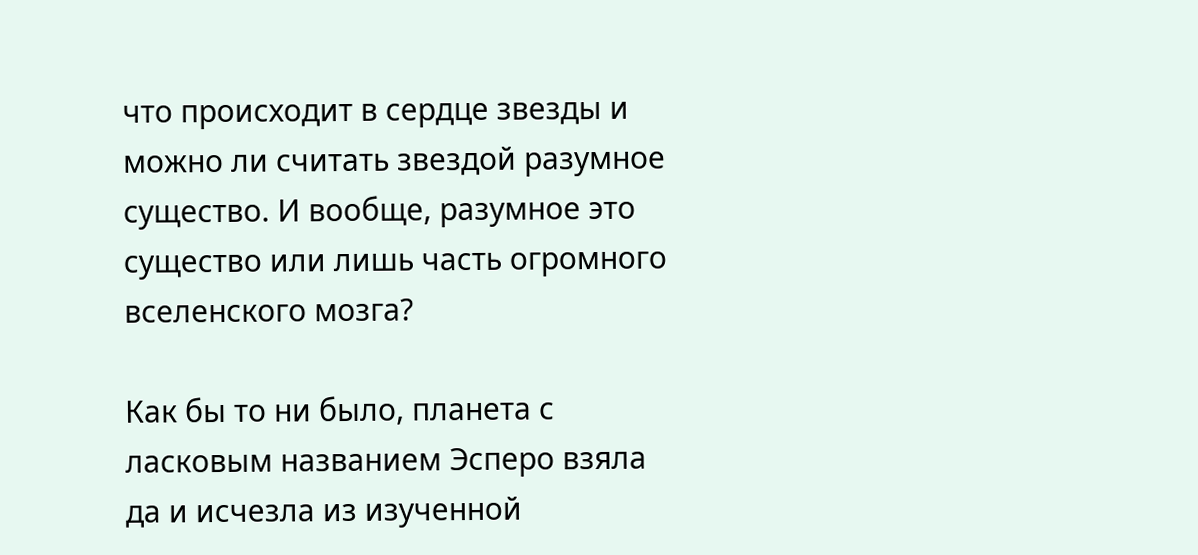что происходит в сердце звезды и можно ли считать звездой разумное существо. И вообще, разумное это существо или лишь часть огромного вселенского мозга?

Как бы то ни было, планета с ласковым названием Эсперо взяла да и исчезла из изученной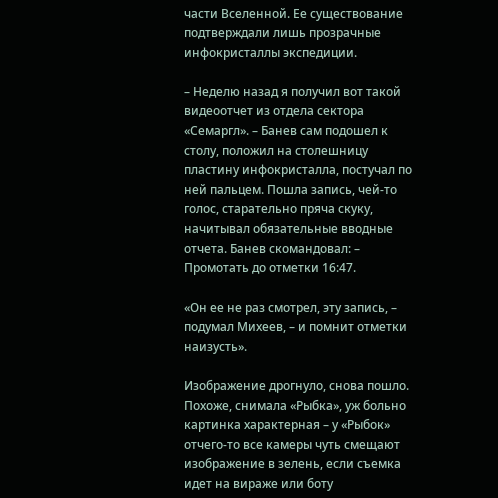части Вселенной. Ее существование подтверждали лишь прозрачные инфокристаллы экспедиции.

– Неделю назад я получил вот такой видеоотчет из отдела сектора «Семаргл». – Банев сам подошел к столу, положил на столешницу пластину инфокристалла, постучал по ней пальцем. Пошла запись, чей-то голос, старательно пряча скуку, начитывал обязательные вводные отчета. Банев скомандовал: – Промотать до отметки 16:47.

«Он ее не раз смотрел, эту запись, – подумал Михеев, – и помнит отметки наизусть».

Изображение дрогнуло, снова пошло. Похоже, снимала «Рыбка», уж больно картинка характерная – у «Рыбок» отчего-то все камеры чуть смещают изображение в зелень, если съемка идет на вираже или боту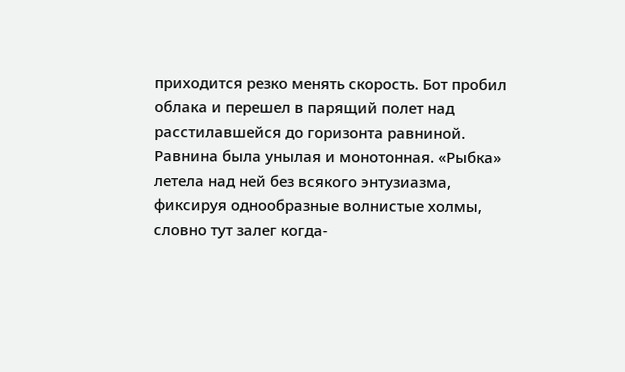приходится резко менять скорость. Бот пробил облака и перешел в парящий полет над расстилавшейся до горизонта равниной. Равнина была унылая и монотонная. «Рыбка» летела над ней без всякого энтузиазма, фиксируя однообразные волнистые холмы, словно тут залег когда-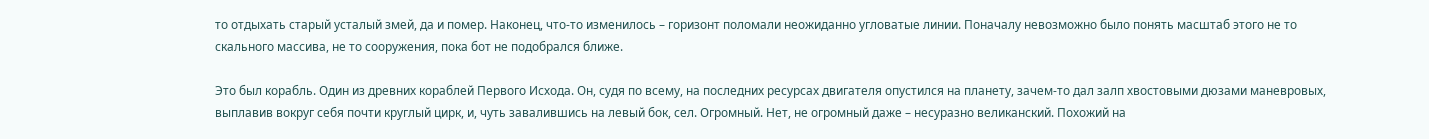то отдыхать старый усталый змей, да и помер. Наконец, что-то изменилось – горизонт поломали неожиданно угловатые линии. Поначалу невозможно было понять масштаб этого не то скального массива, не то сооружения, пока бот не подобрался ближе.

Это был корабль. Один из древних кораблей Первого Исхода. Он, судя по всему, на последних ресурсах двигателя опустился на планету, зачем-то дал залп хвостовыми дюзами маневровых, выплавив вокруг себя почти круглый цирк, и, чуть завалившись на левый бок, сел. Огромный. Нет, не огромный даже – несуразно великанский. Похожий на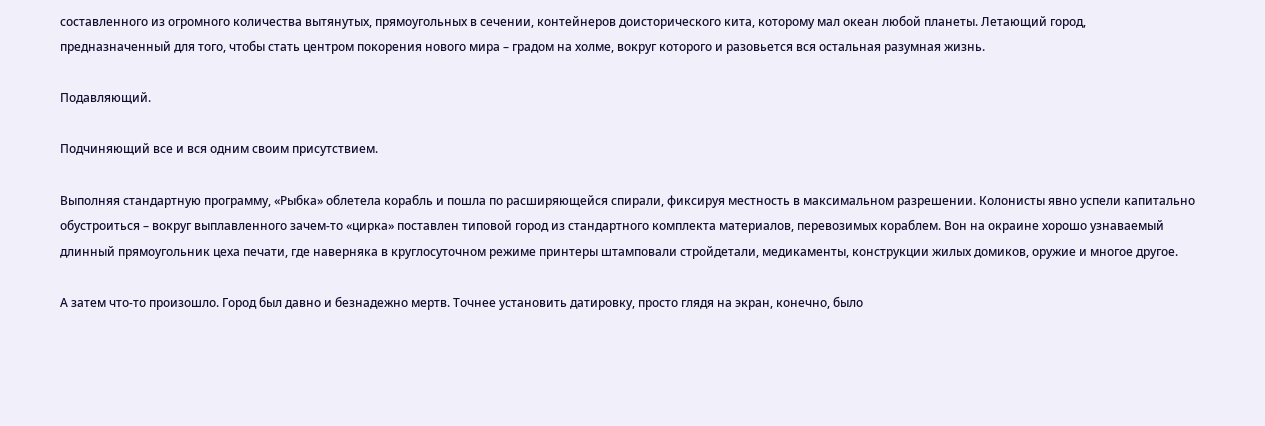составленного из огромного количества вытянутых, прямоугольных в сечении, контейнеров доисторического кита, которому мал океан любой планеты. Летающий город, предназначенный для того, чтобы стать центром покорения нового мира – градом на холме, вокруг которого и разовьется вся остальная разумная жизнь.

Подавляющий.

Подчиняющий все и вся одним своим присутствием.

Выполняя стандартную программу, «Рыбка» облетела корабль и пошла по расширяющейся спирали, фиксируя местность в максимальном разрешении. Колонисты явно успели капитально обустроиться – вокруг выплавленного зачем-то «цирка» поставлен типовой город из стандартного комплекта материалов, перевозимых кораблем. Вон на окраине хорошо узнаваемый длинный прямоугольник цеха печати, где наверняка в круглосуточном режиме принтеры штамповали стройдетали, медикаменты, конструкции жилых домиков, оружие и многое другое.

А затем что-то произошло. Город был давно и безнадежно мертв. Точнее установить датировку, просто глядя на экран, конечно, было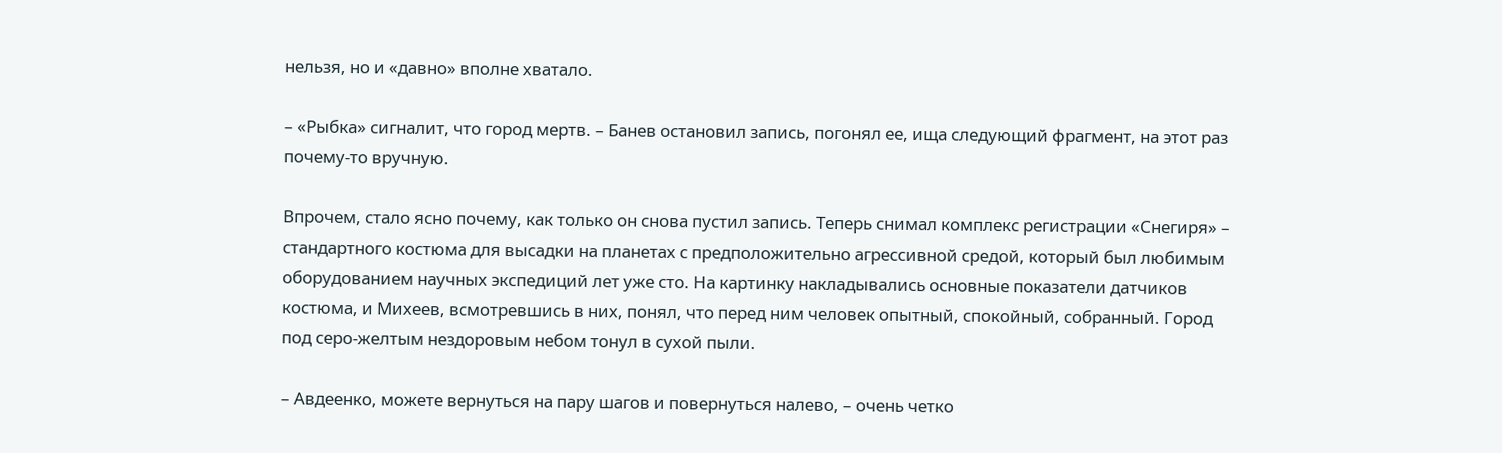нельзя, но и «давно» вполне хватало.

– «Рыбка» сигналит, что город мертв. – Банев остановил запись, погонял ее, ища следующий фрагмент, на этот раз почему-то вручную.

Впрочем, стало ясно почему, как только он снова пустил запись. Теперь снимал комплекс регистрации «Снегиря» – стандартного костюма для высадки на планетах с предположительно агрессивной средой, который был любимым оборудованием научных экспедиций лет уже сто. На картинку накладывались основные показатели датчиков костюма, и Михеев, всмотревшись в них, понял, что перед ним человек опытный, спокойный, собранный. Город под серо-желтым нездоровым небом тонул в сухой пыли.

– Авдеенко, можете вернуться на пару шагов и повернуться налево, – очень четко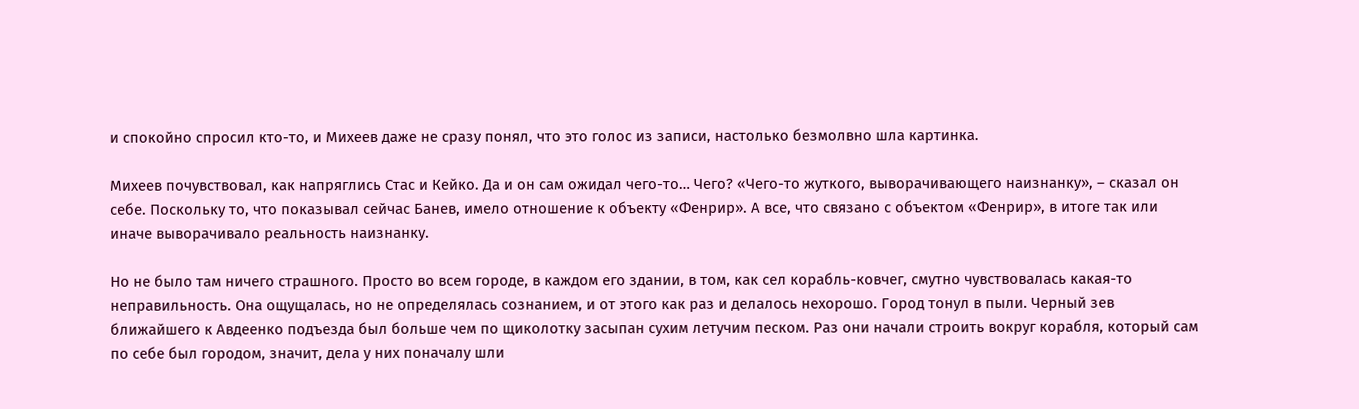и спокойно спросил кто-то, и Михеев даже не сразу понял, что это голос из записи, настолько безмолвно шла картинка.

Михеев почувствовал, как напряглись Стас и Кейко. Да и он сам ожидал чего-то… Чего? «Чего-то жуткого, выворачивающего наизнанку», – сказал он себе. Поскольку то, что показывал сейчас Банев, имело отношение к объекту «Фенрир». А все, что связано с объектом «Фенрир», в итоге так или иначе выворачивало реальность наизнанку.

Но не было там ничего страшного. Просто во всем городе, в каждом его здании, в том, как сел корабль-ковчег, смутно чувствовалась какая-то неправильность. Она ощущалась, но не определялась сознанием, и от этого как раз и делалось нехорошо. Город тонул в пыли. Черный зев ближайшего к Авдеенко подъезда был больше чем по щиколотку засыпан сухим летучим песком. Раз они начали строить вокруг корабля, который сам по себе был городом, значит, дела у них поначалу шли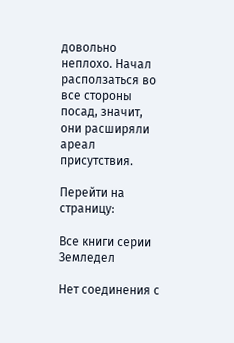довольно неплохо. Начал расползаться во все стороны посад, значит, они расширяли ареал присутствия.

Перейти на страницу:

Все книги серии Земледел

Нет соединения с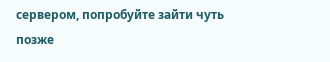сервером, попробуйте зайти чуть позже